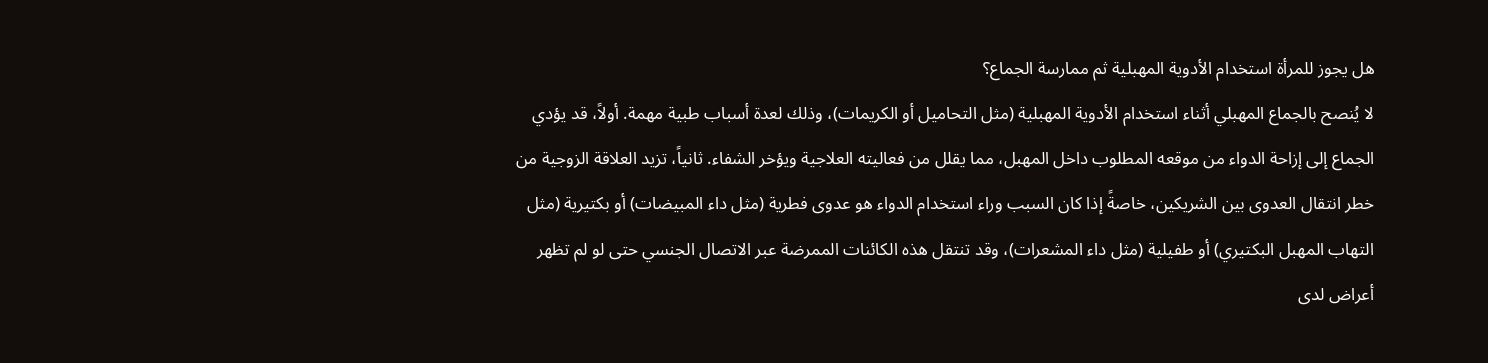هل يجوز للمرأة استخدام الأدوية المهبلية ثم ممارسة الجماع؟
لا يُنصح بالجماع المهبلي أثناء استخدام الأدوية المهبلية (مثل التحاميل أو الكريمات)، وذلك لعدة أسباب طبية مهمة. أولاً، قد يؤدي الجماع إلى إزاحة الدواء من موقعه المطلوب داخل المهبل، مما يقلل من فعاليته العلاجية ويؤخر الشفاء. ثانياً، تزيد العلاقة الزوجية من خطر انتقال العدوى بين الشريكين، خاصةً إذا كان السبب وراء استخدام الدواء هو عدوى فطرية (مثل داء المبيضات) أو بكتيرية (مثل التهاب المهبل البكتيري) أو طفيلية (مثل داء المشعرات)، وقد تنتقل هذه الكائنات الممرضة عبر الاتصال الجنسي حتى لو لم تظهر أعراض لدى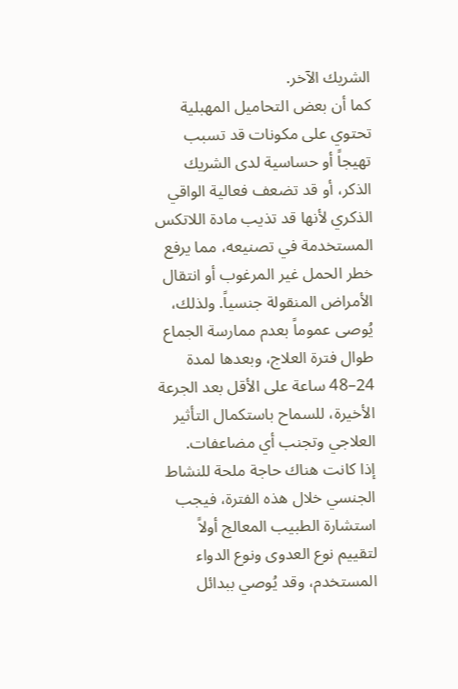الشريك الآخر.
كما أن بعض التحاميل المهبلية تحتوي على مكونات قد تسبب تهيجاً أو حساسية لدى الشريك الذكر، أو قد تضعف فعالية الواقي الذكري لأنها قد تذيب مادة اللاتكس المستخدمة في تصنيعه، مما يرفع خطر الحمل غير المرغوب أو انتقال الأمراض المنقولة جنسياً. ولذلك، يُوصى عموماً بعدم ممارسة الجماع طوال فترة العلاج، وبعدها لمدة 24–48 ساعة على الأقل بعد الجرعة الأخيرة، للسماح باستكمال التأثير العلاجي وتجنب أي مضاعفات.
إذا كانت هناك حاجة ملحة للنشاط الجنسي خلال هذه الفترة، فيجب استشارة الطبيب المعالج أولاً لتقييم نوع العدوى ونوع الدواء المستخدم، وقد يُوصي ببدائل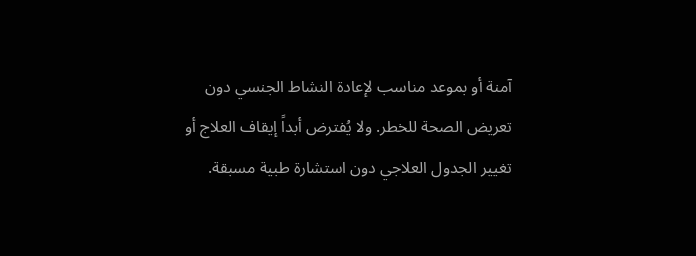آمنة أو بموعد مناسب لإعادة النشاط الجنسي دون تعريض الصحة للخطر. ولا يُفترض أبداً إيقاف العلاج أو تغيير الجدول العلاجي دون استشارة طبية مسبقة.